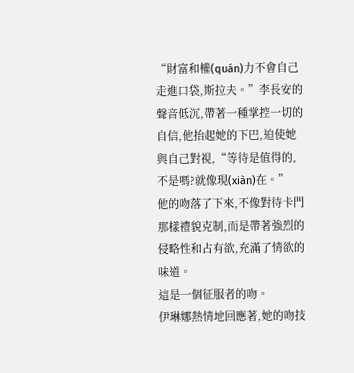“財富和權(quán)力不會自己走進口袋,斯拉夫。”李長安的聲音低沉,帶著一種掌控一切的自信,他抬起她的下巴,迫使她與自己對視,“等待是值得的,不是嗎?就像現(xiàn)在。”
他的吻落了下來,不像對待卡門那樣禮貌克制,而是帶著強烈的侵略性和占有欲,充滿了情欲的味道。
這是一個征服者的吻。
伊琳娜熱情地回應著,她的吻技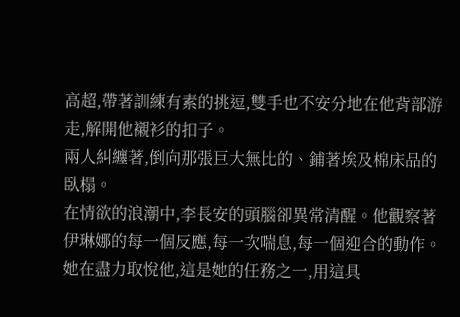高超,帶著訓練有素的挑逗,雙手也不安分地在他背部游走,解開他襯衫的扣子。
兩人糾纏著,倒向那張巨大無比的、鋪著埃及棉床品的臥榻。
在情欲的浪潮中,李長安的頭腦卻異常清醒。他觀察著伊琳娜的每一個反應,每一次喘息,每一個迎合的動作。
她在盡力取悅他,這是她的任務之一,用這具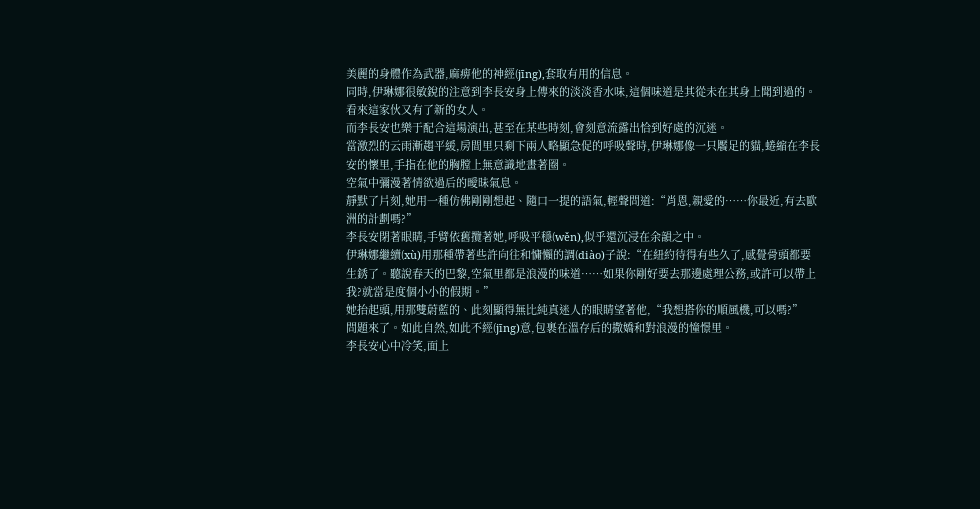美麗的身體作為武器,麻痹他的神經(jīng),套取有用的信息。
同時,伊琳娜很敏銳的注意到李長安身上傳來的淡淡香水味,這個味道是其從未在其身上聞到過的。
看來這家伙又有了新的女人。
而李長安也樂于配合這場演出,甚至在某些時刻,會刻意流露出恰到好處的沉迷。
當激烈的云雨漸趨平緩,房間里只剩下兩人略顯急促的呼吸聲時,伊琳娜像一只饜足的貓,蜷縮在李長安的懷里,手指在他的胸膛上無意識地畫著圈。
空氣中彌漫著情欲過后的曖昧氣息。
靜默了片刻,她用一種仿佛剛剛想起、隨口一提的語氣,輕聲問道:“肖恩,親愛的……你最近,有去歐洲的計劃嗎?”
李長安閉著眼睛,手臂依舊攬著她,呼吸平穩(wěn),似乎還沉浸在余韻之中。
伊琳娜繼續(xù)用那種帶著些許向往和慵懶的調(diào)子說:“在紐約待得有些久了,感覺骨頭都要生銹了。聽說春天的巴黎,空氣里都是浪漫的味道……如果你剛好要去那邊處理公務,或許可以帶上我?就當是度個小小的假期。”
她抬起頭,用那雙蔚藍的、此刻顯得無比純真迷人的眼睛望著他,“我想搭你的順風機,可以嗎?”
問題來了。如此自然,如此不經(jīng)意,包裹在溫存后的撒嬌和對浪漫的憧憬里。
李長安心中冷笑,面上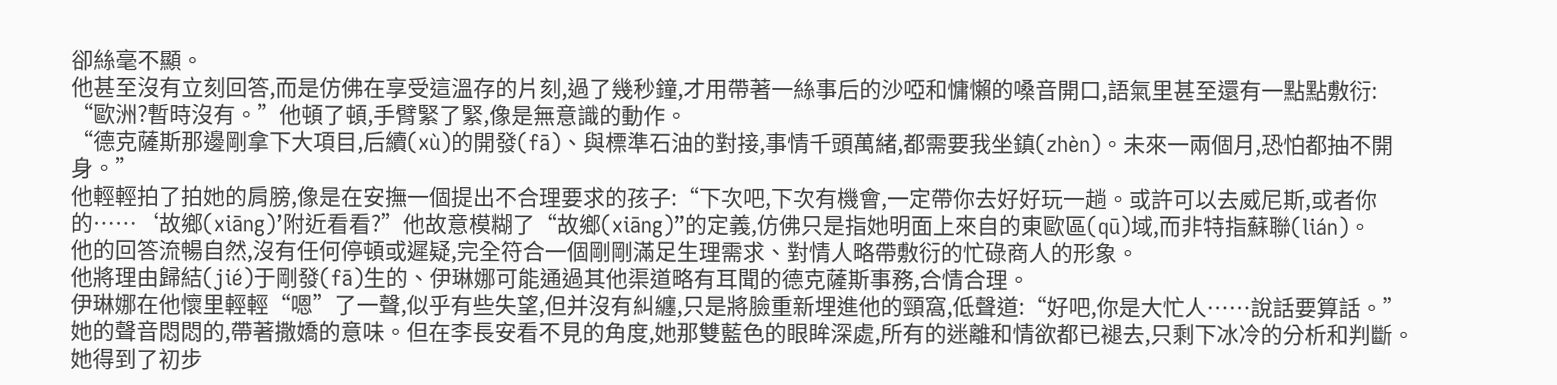卻絲毫不顯。
他甚至沒有立刻回答,而是仿佛在享受這溫存的片刻,過了幾秒鐘,才用帶著一絲事后的沙啞和慵懶的嗓音開口,語氣里甚至還有一點點敷衍:
“歐洲?暫時沒有。”他頓了頓,手臂緊了緊,像是無意識的動作。
“德克薩斯那邊剛拿下大項目,后續(xù)的開發(fā)、與標準石油的對接,事情千頭萬緒,都需要我坐鎮(zhèn)。未來一兩個月,恐怕都抽不開身。”
他輕輕拍了拍她的肩膀,像是在安撫一個提出不合理要求的孩子:“下次吧,下次有機會,一定帶你去好好玩一趟。或許可以去威尼斯,或者你的……‘故鄉(xiāng)’附近看看?”他故意模糊了“故鄉(xiāng)”的定義,仿佛只是指她明面上來自的東歐區(qū)域,而非特指蘇聯(lián)。
他的回答流暢自然,沒有任何停頓或遲疑,完全符合一個剛剛滿足生理需求、對情人略帶敷衍的忙碌商人的形象。
他將理由歸結(jié)于剛發(fā)生的、伊琳娜可能通過其他渠道略有耳聞的德克薩斯事務,合情合理。
伊琳娜在他懷里輕輕“嗯”了一聲,似乎有些失望,但并沒有糾纏,只是將臉重新埋進他的頸窩,低聲道:“好吧,你是大忙人……說話要算話。”
她的聲音悶悶的,帶著撒嬌的意味。但在李長安看不見的角度,她那雙藍色的眼眸深處,所有的迷離和情欲都已褪去,只剩下冰冷的分析和判斷。
她得到了初步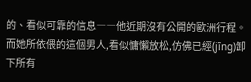的、看似可靠的信息――他近期沒有公開的歐洲行程。
而她所依偎的這個男人,看似慵懶放松,仿佛已經(jīng)卸下所有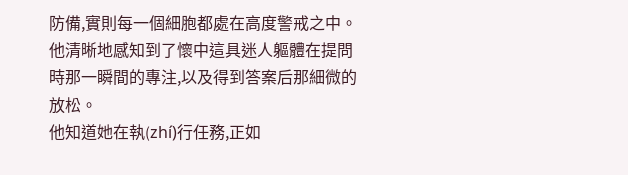防備,實則每一個細胞都處在高度警戒之中。
他清晰地感知到了懷中這具迷人軀體在提問時那一瞬間的專注,以及得到答案后那細微的放松。
他知道她在執(zhí)行任務,正如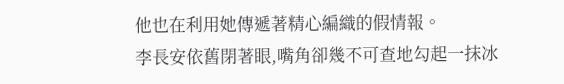他也在利用她傳遞著精心編織的假情報。
李長安依舊閉著眼,嘴角卻幾不可查地勾起一抹冰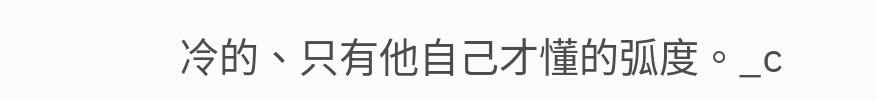冷的、只有他自己才懂的弧度。_c